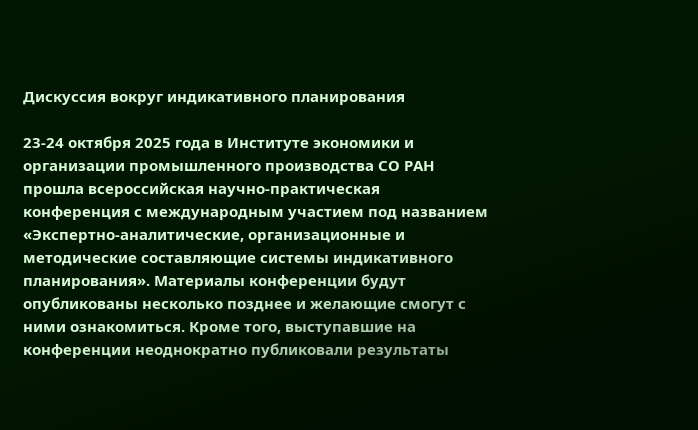Дискуссия вокруг индикативного планирования

23-24 октября 2025 года в Институте экономики и организации промышленного производства СО РАН прошла всероссийская научно-практическая конференция с международным участием под названием «Экспертно-аналитические, организационные и методические составляющие системы индикативного планирования». Материалы конференции будут опубликованы несколько позднее и желающие смогут с ними ознакомиться. Кроме того, выступавшие на конференции неоднократно публиковали результаты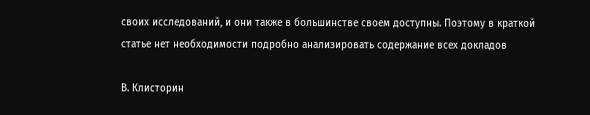своих исследований, и они также в большинстве своем доступны. Поэтому в краткой статье нет необходимости подробно анализировать содержание всех докладов

В. Клисторин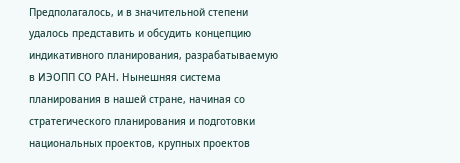Предполагалось, и в значительной степени удалось представить и обсудить концепцию индикативного планирования, разрабатываемую в ИЭОПП СО РАН. Нынешняя система планирования в нашей стране, начиная со стратегического планирования и подготовки национальных проектов, крупных проектов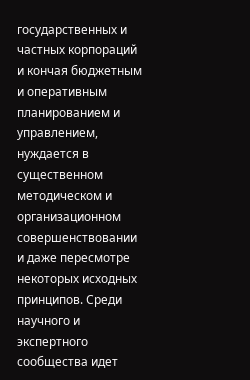государственных и частных корпораций и кончая бюджетным и оперативным планированием и управлением, нуждается в существенном методическом и организационном совершенствовании и даже пересмотре некоторых исходных принципов. Среди научного и экспертного сообщества идет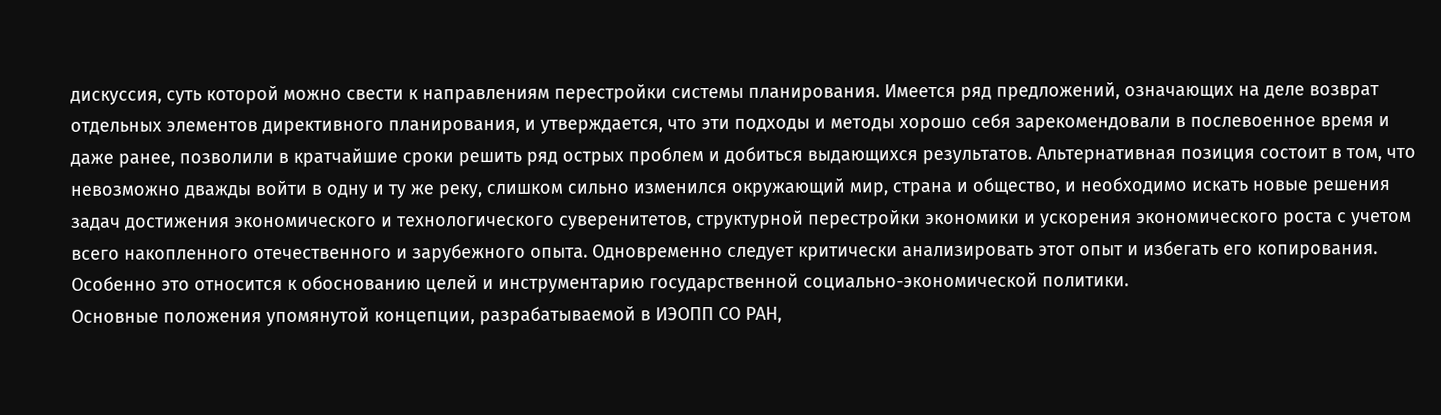дискуссия, суть которой можно свести к направлениям перестройки системы планирования. Имеется ряд предложений, означающих на деле возврат отдельных элементов директивного планирования, и утверждается, что эти подходы и методы хорошо себя зарекомендовали в послевоенное время и даже ранее, позволили в кратчайшие сроки решить ряд острых проблем и добиться выдающихся результатов. Альтернативная позиция состоит в том, что невозможно дважды войти в одну и ту же реку, слишком сильно изменился окружающий мир, страна и общество, и необходимо искать новые решения задач достижения экономического и технологического суверенитетов, структурной перестройки экономики и ускорения экономического роста с учетом всего накопленного отечественного и зарубежного опыта. Одновременно следует критически анализировать этот опыт и избегать его копирования. Особенно это относится к обоснованию целей и инструментарию государственной социально-экономической политики.
Основные положения упомянутой концепции, разрабатываемой в ИЭОПП СО РАН,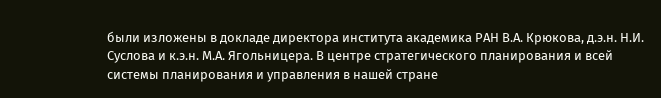были изложены в докладе директора института академика РАН В.А. Крюкова, д.э.н. Н.И. Суслова и к.э.н. М.А. Ягольницера. В центре стратегического планирования и всей системы планирования и управления в нашей стране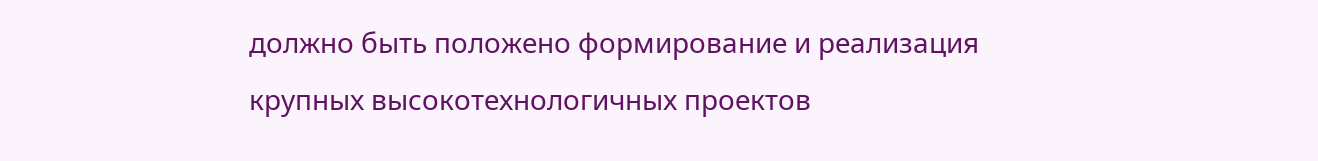должно быть положено формирование и реализация крупных высокотехнологичных проектов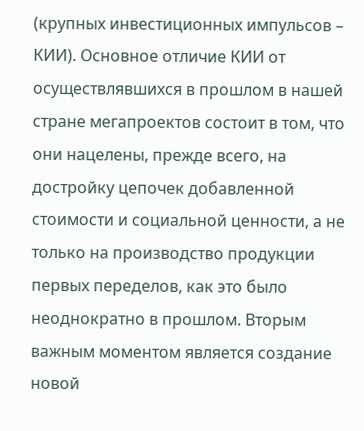(крупных инвестиционных импульсов – КИИ). Основное отличие КИИ от осуществлявшихся в прошлом в нашей стране мегапроектов состоит в том, что они нацелены, прежде всего, на достройку цепочек добавленной стоимости и социальной ценности, а не только на производство продукции первых переделов, как это было неоднократно в прошлом. Вторым важным моментом является создание новой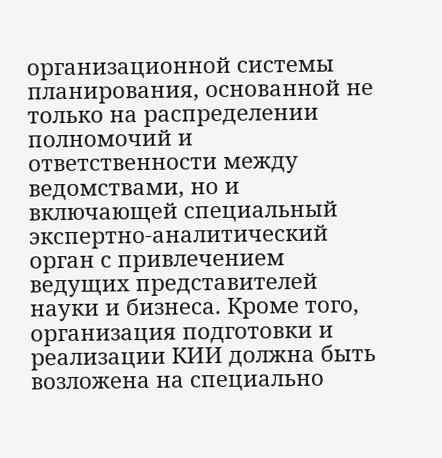организационной системы планирования, основанной не только на распределении полномочий и ответственности между ведомствами, но и включающей специальный экспертно-аналитический орган с привлечением ведущих представителей науки и бизнеса. Кроме того, организация подготовки и реализации КИИ должна быть возложена на специально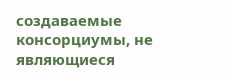создаваемые консорциумы, не являющиеся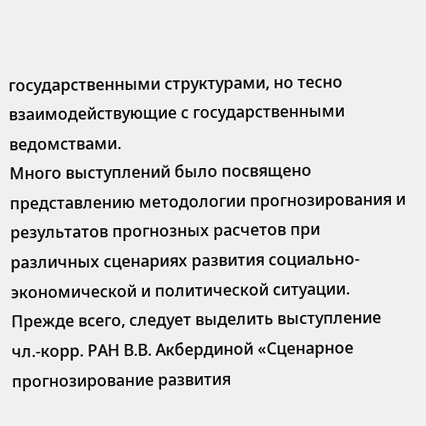государственными структурами, но тесно взаимодействующие с государственными ведомствами.
Много выступлений было посвящено представлению методологии прогнозирования и результатов прогнозных расчетов при различных сценариях развития социально-экономической и политической ситуации. Прежде всего, следует выделить выступление чл.-корр. РАН В.В. Акбердиной «Сценарное прогнозирование развития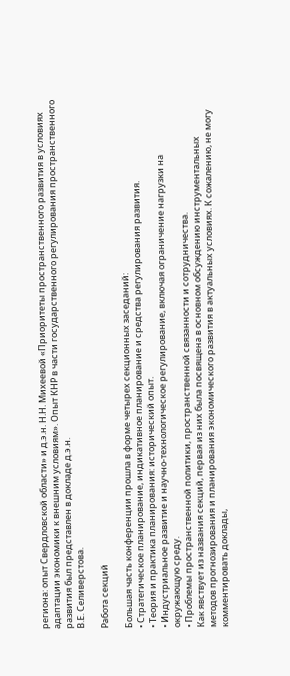региона: опыт Свердловской области» и д.э.н. Н.Н. Михеевой «Приоритеты пространственного развития в условиях адаптации экономики к внешним условиям». Опыт КНР в части государственного регулирования пространственного развития был представлен в докладе д.э.н.
В.Е. Селиверстова.

Работа секций

Большая часть конференции прошла в форме четырех секционных заседаний:
• Стратегическое планирование, индикативное планирование и средства регулирования развития.
• Теория и практика планирования: исторический опыт.
• Индустриальное развитие и научно-технологическое регулирование, включая ограничение нагрузки на окружающую среду.
• Проблемы пространственной политики, пространственной связанности и сотрудничества.
Как явствует из названия секций, первая из них была посвящена в основном обсуждению инструментальных методов прогнозирования и планирования экономического развития в актуальных условиях. К сожалению, не могу комментировать доклады,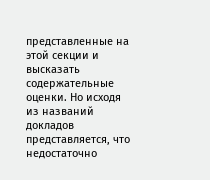представленные на этой секции и высказать содержательные оценки. Но исходя из названий докладов представляется, что недостаточно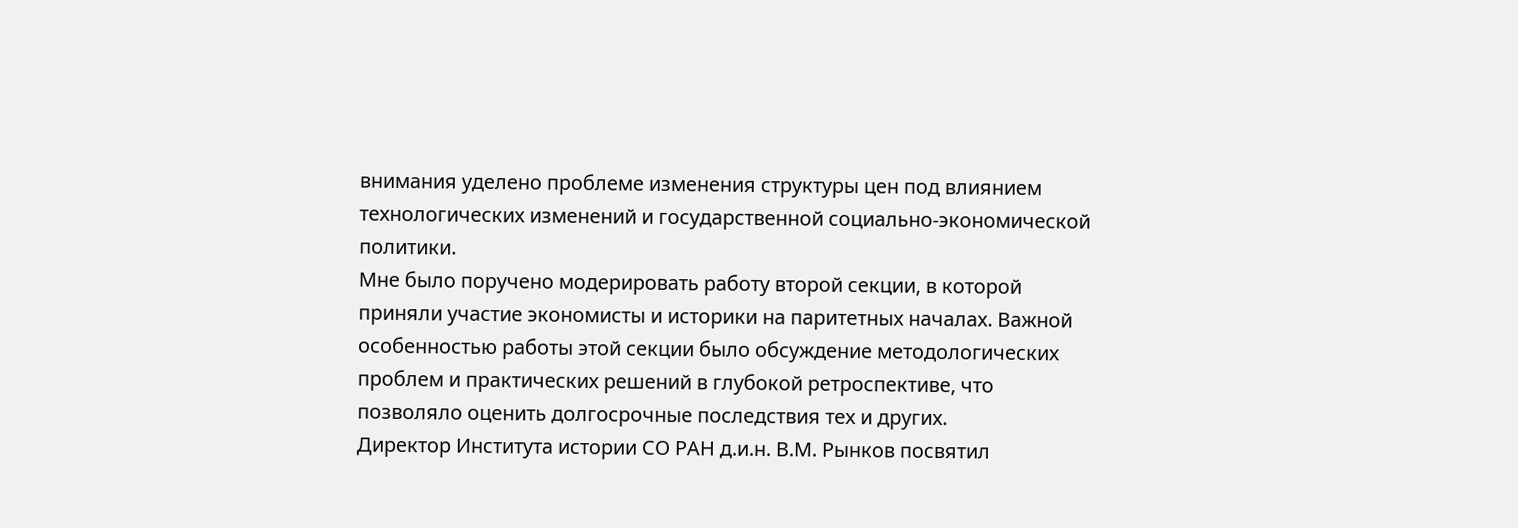внимания уделено проблеме изменения структуры цен под влиянием технологических изменений и государственной социально-экономической политики.
Мне было поручено модерировать работу второй секции, в которой приняли участие экономисты и историки на паритетных началах. Важной особенностью работы этой секции было обсуждение методологических проблем и практических решений в глубокой ретроспективе, что позволяло оценить долгосрочные последствия тех и других.
Директор Института истории СО РАН д.и.н. В.М. Рынков посвятил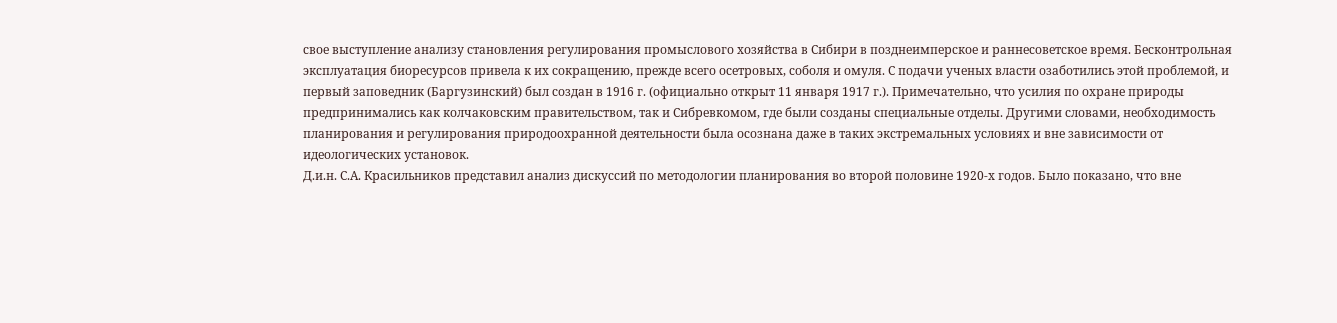свое выступление анализу становления регулирования промыслового хозяйства в Сибири в позднеимперское и раннесоветское время. Бесконтрольная эксплуатация биоресурсов привела к их сокращению, прежде всего осетровых, соболя и омуля. С подачи ученых власти озаботились этой проблемой, и первый заповедник (Баргузинский) был создан в 1916 г. (официально открыт 11 января 1917 г.). Примечательно, что усилия по охране природы предпринимались как колчаковским правительством, так и Сибревкомом, где были созданы специальные отделы. Другими словами, необходимость планирования и регулирования природоохранной деятельности была осознана даже в таких экстремальных условиях и вне зависимости от идеологических установок.
Д.и.н. С.А. Красильников представил анализ дискуссий по методологии планирования во второй половине 1920-х годов. Было показано, что вне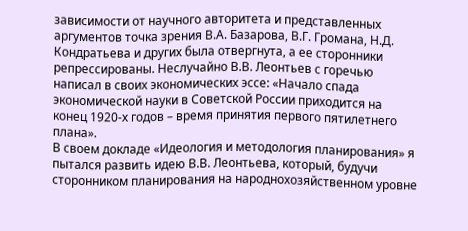зависимости от научного авторитета и представленных аргументов точка зрения В.А. Базарова, В.Г. Громана, Н.Д. Кондратьева и других была отвергнута, а ее сторонники репрессированы. Неслучайно В.В. Леонтьев с горечью написал в своих экономических эссе: «Начало спада экономической науки в Советской России приходится на конец 1920-х годов – время принятия первого пятилетнего плана».
В своем докладе «Идеология и методология планирования» я пытался развить идею В.В. Леонтьева, который, будучи сторонником планирования на народнохозяйственном уровне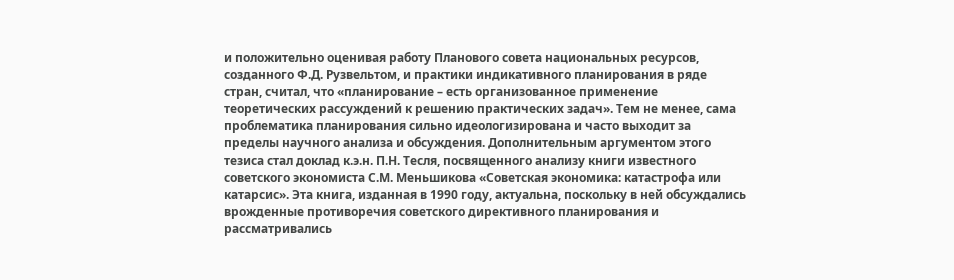и положительно оценивая работу Планового совета национальных ресурсов, созданного Ф.Д. Рузвельтом, и практики индикативного планирования в ряде стран, считал, что «планирование – есть организованное применение теоретических рассуждений к решению практических задач». Тем не менее, сама проблематика планирования сильно идеологизирована и часто выходит за пределы научного анализа и обсуждения. Дополнительным аргументом этого тезиса стал доклад к.э.н. П.Н. Тесля, посвященного анализу книги известного советского экономиста С.М. Меньшикова «Советская экономика: катастрофа или катарсис». Эта книга, изданная в 1990 году, актуальна, поскольку в ней обсуждались врожденные противоречия советского директивного планирования и рассматривались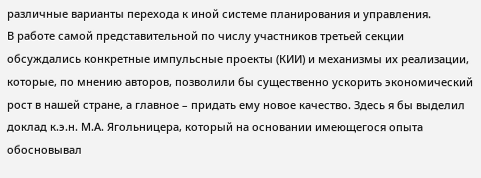различные варианты перехода к иной системе планирования и управления.
В работе самой представительной по числу участников третьей секции обсуждались конкретные импульсные проекты (КИИ) и механизмы их реализации, которые, по мнению авторов, позволили бы существенно ускорить экономический рост в нашей стране, а главное – придать ему новое качество. Здесь я бы выделил доклад к.э.н. М.А. Ягольницера, который на основании имеющегося опыта обосновывал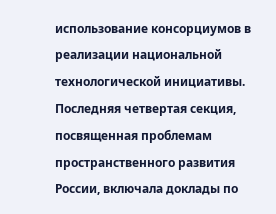использование консорциумов в реализации национальной технологической инициативы.
Последняя четвертая секция, посвященная проблемам пространственного развития России, включала доклады по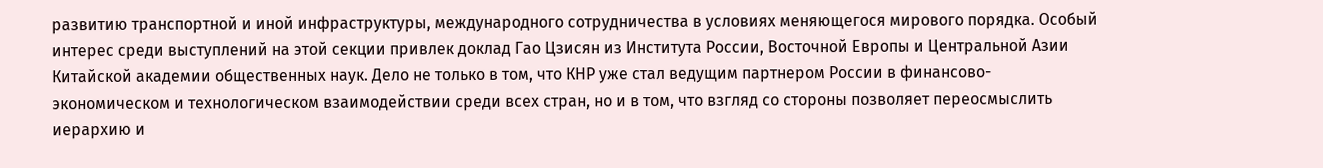развитию транспортной и иной инфраструктуры, международного сотрудничества в условиях меняющегося мирового порядка. Особый интерес среди выступлений на этой секции привлек доклад Гао Цзисян из Института России, Восточной Европы и Центральной Азии Китайской академии общественных наук. Дело не только в том, что КНР уже стал ведущим партнером России в финансово-экономическом и технологическом взаимодействии среди всех стран, но и в том, что взгляд со стороны позволяет переосмыслить иерархию и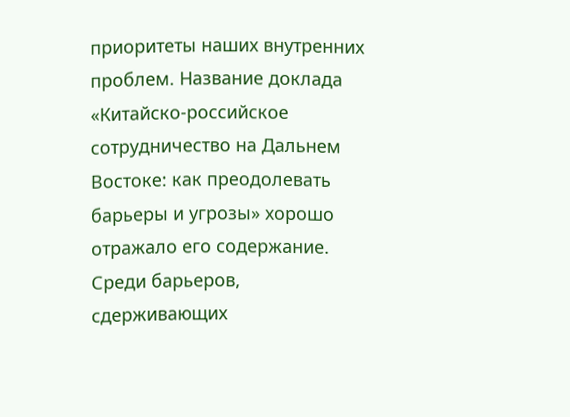приоритеты наших внутренних проблем. Название доклада «Китайско-российское сотрудничество на Дальнем Востоке: как преодолевать барьеры и угрозы» хорошо отражало его содержание.
Среди барьеров, сдерживающих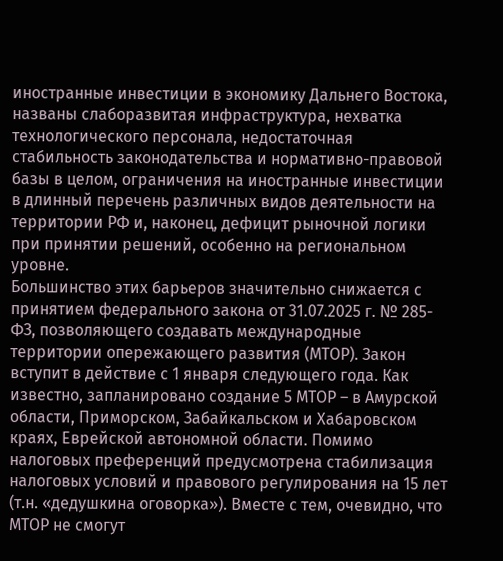иностранные инвестиции в экономику Дальнего Востока, названы слаборазвитая инфраструктура, нехватка технологического персонала, недостаточная стабильность законодательства и нормативно-правовой базы в целом, ограничения на иностранные инвестиции в длинный перечень различных видов деятельности на территории РФ и, наконец, дефицит рыночной логики при принятии решений, особенно на региональном уровне.
Большинство этих барьеров значительно снижается с принятием федерального закона от 31.07.2025 г. № 285-ФЗ, позволяющего создавать международные территории опережающего развития (МТОР). Закон вступит в действие с 1 января следующего года. Как известно, запланировано создание 5 МТОР – в Амурской области, Приморском, Забайкальском и Хабаровском краях, Еврейской автономной области. Помимо налоговых преференций предусмотрена стабилизация налоговых условий и правового регулирования на 15 лет (т.н. «дедушкина оговорка»). Вместе с тем, очевидно, что МТОР не смогут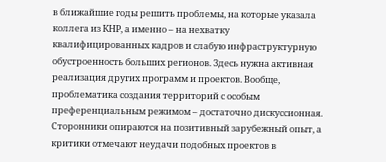в ближайшие годы решить проблемы, на которые указала коллега из КНР, а именно – на нехватку квалифицированных кадров и слабую инфраструктурную обустроенность больших регионов. Здесь нужна активная реализация других программ и проектов. Вообще, проблематика создания территорий с особым преференциальным режимом – достаточно дискуссионная. Сторонники опираются на позитивный зарубежный опыт, а критики отмечают неудачи подобных проектов в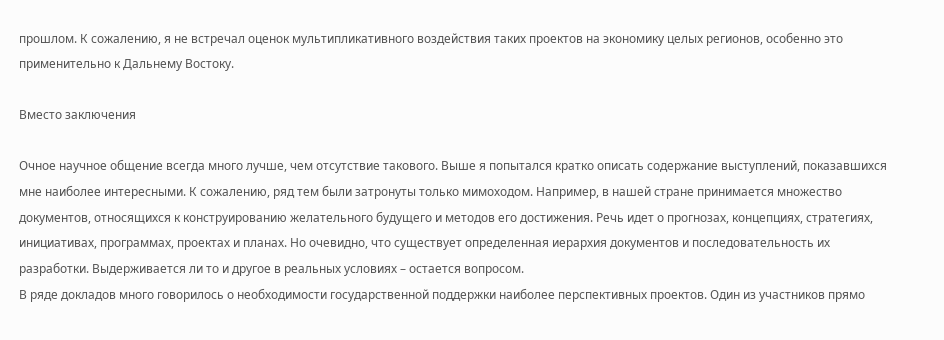прошлом. К сожалению, я не встречал оценок мультипликативного воздействия таких проектов на экономику целых регионов, особенно это применительно к Дальнему Востоку.

Вместо заключения

Очное научное общение всегда много лучше, чем отсутствие такового. Выше я попытался кратко описать содержание выступлений, показавшихся мне наиболее интересными. К сожалению, ряд тем были затронуты только мимоходом. Например, в нашей стране принимается множество документов, относящихся к конструированию желательного будущего и методов его достижения. Речь идет о прогнозах, концепциях, стратегиях, инициативах, программах, проектах и планах. Но очевидно, что существует определенная иерархия документов и последовательность их разработки. Выдерживается ли то и другое в реальных условиях – остается вопросом.
В ряде докладов много говорилось о необходимости государственной поддержки наиболее перспективных проектов. Один из участников прямо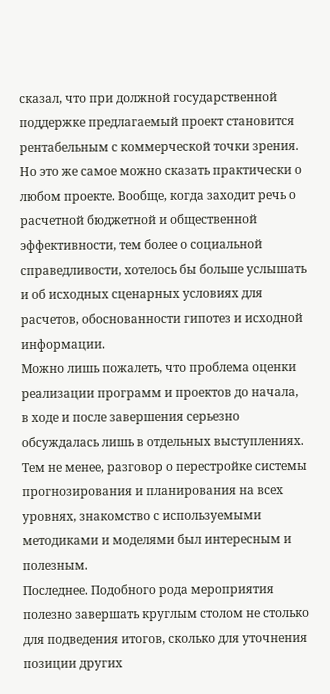сказал, что при должной государственной поддержке предлагаемый проект становится рентабельным с коммерческой точки зрения. Но это же самое можно сказать практически о любом проекте. Вообще, когда заходит речь о расчетной бюджетной и общественной эффективности, тем более о социальной справедливости, хотелось бы больше услышать и об исходных сценарных условиях для расчетов, обоснованности гипотез и исходной информации.
Можно лишь пожалеть, что проблема оценки реализации программ и проектов до начала, в ходе и после завершения серьезно обсуждалась лишь в отдельных выступлениях.
Тем не менее, разговор о перестройке системы прогнозирования и планирования на всех уровнях, знакомство с используемыми методиками и моделями был интересным и полезным.
Последнее. Подобного рода мероприятия полезно завершать круглым столом не столько для подведения итогов, сколько для уточнения позиции других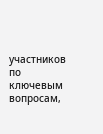участников по ключевым вопросам,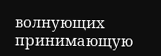волнующих принимающую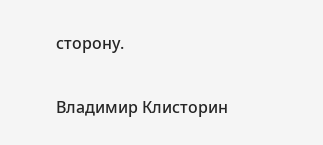сторону.

Владимир Клисторин